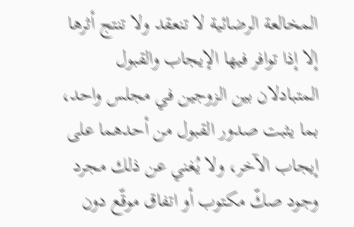المخالعة الرضائية لا تنعقد ولا تنتج أثرها إلا إذا توافر فيها الإيجاب والقبول المتبادلان بين الزوجين في مجلس واحد، بما يثبت صدور القبول من أحدهما على إيجاب الآخر، ولا يُغني عن ذلك مجرد وجود صكّ مكتوب أو اتفاق موقّع دون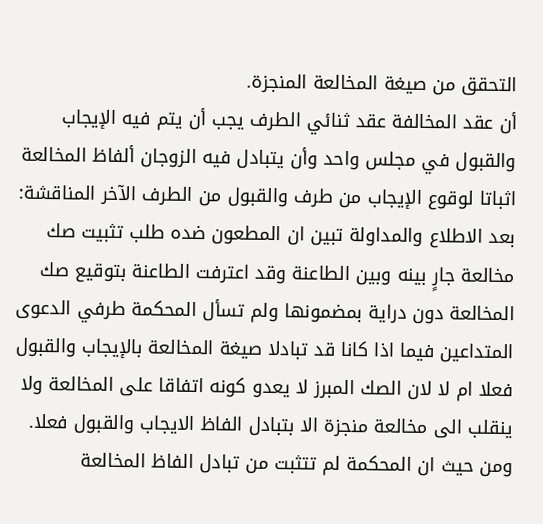التحقق من صيغة المخالعة المنجزة.
أن عقد المخالفة عقد ثنائي الطرف يجب أن يتم فيه الإيجاب والقبول في مجلس واحد وأن يتبادل فيه الزوجان ألفاظ المخالعة اثباتا لوقوع الإيجاب من طرف والقبول من الطرف الآخر المناقشة: بعد الاطلاع والمداولة تبين ان المطعون ضده طلب تثبيت صك مخالعة جارٍ بينه وبين الطاعنة وقد اعترفت الطاعنة بتوقيع صك المخالعة دون دراية بمضمونها ولم تسأل المحكمة طرفي الدعوى المتداعين فيما اذا كانا قد تبادلا صيغة المخالعة بالإيجاب والقبول فعلا ام لا لان الصك المبرز لا يعدو كونه اتفاقا على المخالعة ولا ينقلب الى مخالعة منجزة الا بتبادل الفاظ الايجاب والقبول فعلا. ومن حيث ان المحكمة لم تتثبت من تبادل الفاظ المخالعة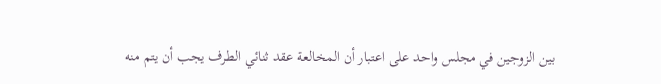بين الزوجين في مجلس واحد على اعتبار أن المخالعة عقد ثنائي الطرف يجب أن يتم منه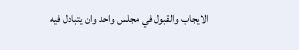الايجاب والقبول في مجلس واحد وان يتبادل فيه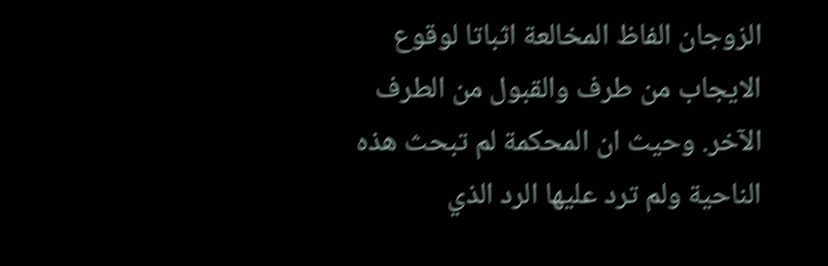الزوجان الفاظ المخالعة اثباتا لوقوع الايجاب من طرف والقبول من الطرف الآخر. وحيث ان المحكمة لم تبحث هذه الناحية ولم ترد عليها الرد الذي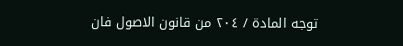توجه المادة / ٢٠٤ من قانون الاصول فان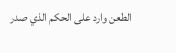الطعن وارد على الحكم الذي صدر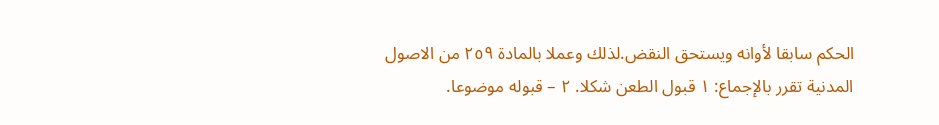الحكم سابقا لأوانه ويستحق النقض.لذلك وعملا بالمادة ٢٥٩ من الاصول المدنية تقرر بالإجماع: ١ قبول الطعن شكلا. ۲ – قبوله موضوعا.